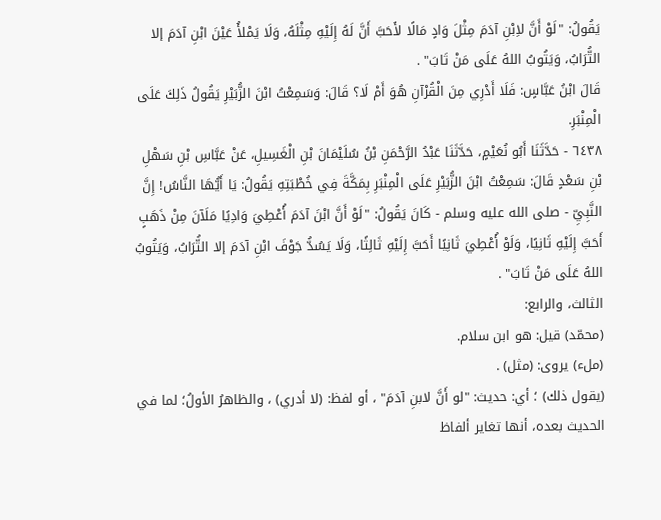يَقُولُ: "لَوْ أَنَّ لاِبْنِ آدَمَ مِثْلَ وَادٍ مَالًا لأَحَبَّ أَنَّ لَهُ إِلَيْهِ مِثْلَهُ، وَلَا يَمْلأُ عَيْنَ ابْنِ آدَمَ إلا التُّرَابُ، وَيَتُوبُ اللهُ عَلَى مَنْ تَابَ" .
قَالَ ابْنُ عَبَّاسٍ: فَلَا أَدْرِي مِنَ الْقُرْآنِ هُوَ أَمْ لَا؟ قَالَ: وَسَمِعْتُ ابْنَ الزُّبَيْرِ يَقُولُ ذَلِكَ عَلَى الْمِنْبَرِ.
٦٤٣٨ - حَدَّثَنَا أَبُو نُعَيْمٍ، حَدَّثَنَا عَبْدُ الرَّحْمَنِ بْنُ سُلَيْمَانَ بْنِ الْغَسِيلِ، عَنْ عَبَّاسِ بْنِ سَهْلِ بْنِ سَعْدٍ قَالَ: سَمِعْتُ ابْنَ الزُّبَيْرِ عَلَى الْمِنْبَرِ بِمَكَّةَ فِي خُطْبَتِهِ يَقُولُ: يَا أَيُّهَا النَّاسُ! إِنَّ النَّبِيِّ - صلى الله عليه وسلم - كَانَ يَقُولُ: "لَوْ أَنَّ ابْنَ آدَمَ أُعْطِيَ وَادِيًا مَلَآنَ مِنْ ذَهَبٍ أَحَبَّ إِلَيْهِ ثَانِيًا، وَلَوْ أُعْطِيَ ثَانِيًا أَحَبَّ إِلَيْهِ ثَالِثًا، وَلَا يَسُدُّ جَوْفَ ابْنِ آدَمَ إلا التُّرَابُ، وَيَتُوبُ اللهُ عَلَى مَنْ تَابَ" .
الثالث، والرابع:
(محمّد) قيل: هو ابن سلام.
(ملء) يروى: (مثل) .
(يقول ذلك) ؛ أي: حديث: "لو أَنَّ لابنِ آدَمَ" ، أو لفظ: (لا أدري) ، والظاهرُ الأولُ؛ لما في الحديث بعده، أنها تغاير ألفاظ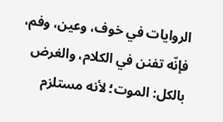الروايات في خوف، وعين، وفم، فإنّه تفنن في الكلام، والغرض بالكل: الموت؛ لأنه مستلزم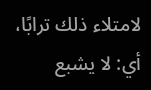لامتلاء ذلك ترابًا، أي: لا يشبع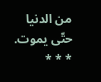من الدنيا حتّى يموت.
* * *